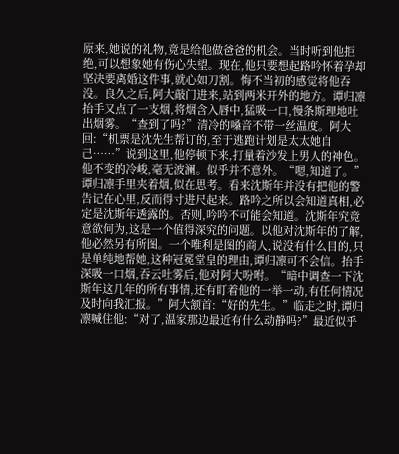原来,她说的礼物,竟是给他做爸爸的机会。当时听到他拒绝,可以想象她有伤心失望。现在,他只要想起路吟怀着孕却坚决要离婚这件事,就心如刀割。悔不当初的感觉将他吞没。良久之后,阿大敲门进来,站到两米开外的地方。谭归凛抬手又点了一支烟,将烟含入唇中,猛吸一口,慢条斯理地吐出烟雾。“查到了吗?”清冷的嗓音不带一丝温度。阿大回:“机票是沈先生帮订的,至于逃跑计划是太太她自己……”说到这里,他停顿下来,打量着沙发上男人的神色。他不变的冷峻,毫无波澜。似乎并不意外。“嗯,知道了。”谭归凛手里夹着烟,似在思考。看来沈斯年并没有把他的警告记在心里,反而得寸进尺起来。路吟之所以会知道真相,必定是沈斯年透露的。否则,吟吟不可能会知道。沈斯年究竟意欲何为,这是一个值得深究的问题。以他对沈斯年的了解,他必然另有所图。一个唯利是图的商人,说没有什么目的,只是单纯地帮她,这种冠冕堂皇的理由,谭归凛可不会信。抬手深吸一口烟,吞云吐雾后,他对阿大吩咐。“暗中调查一下沈斯年这几年的所有事情,还有盯着他的一举一动,有任何情况及时向我汇报。”阿大颔首:“好的先生。”临走之时,谭归凛喊住他:“对了,温家那边最近有什么动静吗?”最近似乎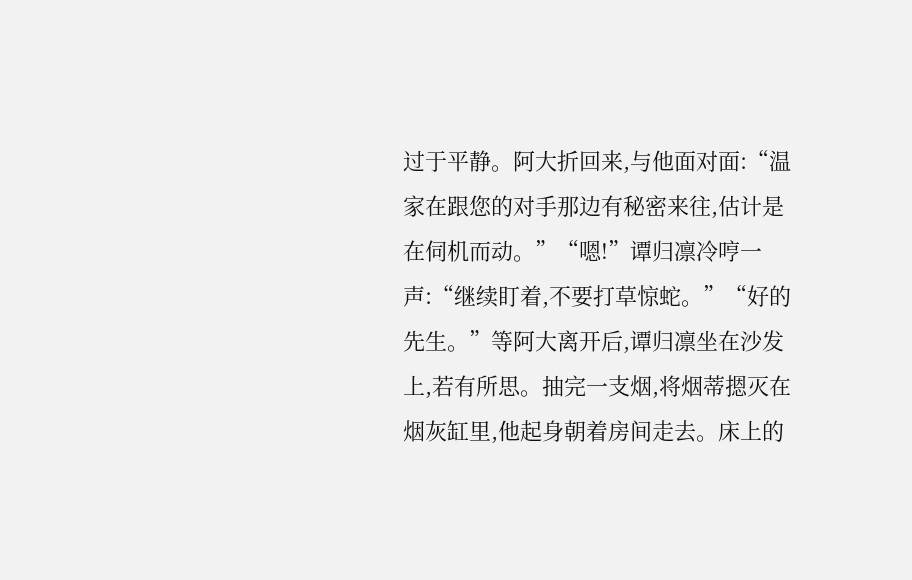过于平静。阿大折回来,与他面对面:“温家在跟您的对手那边有秘密来往,估计是在伺机而动。”“嗯!”谭归凛冷哼一声:“继续盯着,不要打草惊蛇。”“好的先生。”等阿大离开后,谭归凛坐在沙发上,若有所思。抽完一支烟,将烟蒂摁灭在烟灰缸里,他起身朝着房间走去。床上的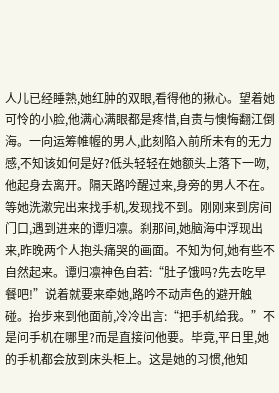人儿已经睡熟,她红肿的双眼,看得他的揪心。望着她可怜的小脸,他满心满眼都是疼惜,自责与懊悔翻江倒海。一向运筹帷幄的男人,此刻陷入前所未有的无力感,不知该如何是好?低头轻轻在她额头上落下一吻,他起身去离开。隔天路吟醒过来,身旁的男人不在。等她洗漱完出来找手机,发现找不到。刚刚来到房间门口,遇到进来的谭归凛。刹那间,她脑海中浮现出来,昨晚两个人抱头痛哭的画面。不知为何,她有些不自然起来。谭归凛神色自若:“肚子饿吗?先去吃早餐吧!”说着就要来牵她,路吟不动声色的避开触碰。抬步来到他面前,冷冷出言:“把手机给我。”不是问手机在哪里?而是直接问他要。毕竟,平日里,她的手机都会放到床头柜上。这是她的习惯,他知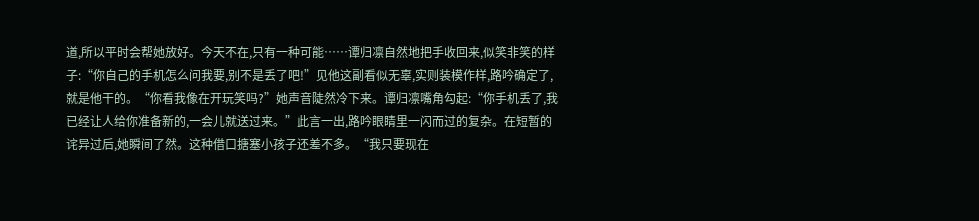道,所以平时会帮她放好。今天不在,只有一种可能……谭归凛自然地把手收回来,似笑非笑的样子:“你自己的手机怎么问我要,别不是丢了吧!”见他这副看似无辜,实则装模作样,路吟确定了,就是他干的。“你看我像在开玩笑吗?”她声音陡然冷下来。谭归凛嘴角勾起:“你手机丢了,我已经让人给你准备新的,一会儿就送过来。”此言一出,路吟眼睛里一闪而过的复杂。在短暂的诧异过后,她瞬间了然。这种借口搪塞小孩子还差不多。“我只要现在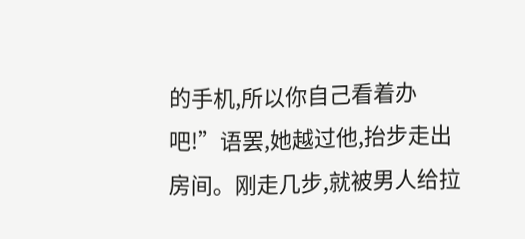的手机,所以你自己看着办吧!”语罢,她越过他,抬步走出房间。刚走几步,就被男人给拉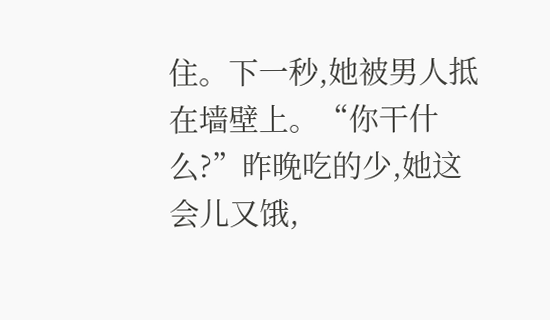住。下一秒,她被男人抵在墙壁上。“你干什么?”昨晚吃的少,她这会儿又饿,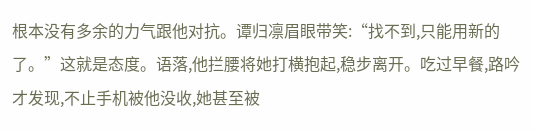根本没有多余的力气跟他对抗。谭归凛眉眼带笑:“找不到,只能用新的了。”这就是态度。语落,他拦腰将她打横抱起,稳步离开。吃过早餐,路吟才发现,不止手机被他没收,她甚至被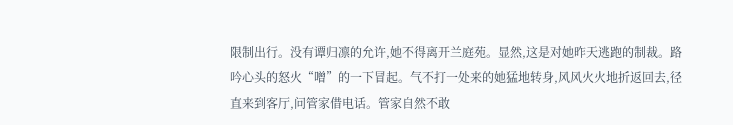限制出行。没有谭归凛的允许,她不得离开兰庭苑。显然,这是对她昨天逃跑的制裁。路吟心头的怒火“噌”的一下冒起。气不打一处来的她猛地转身,风风火火地折返回去,径直来到客厅,问管家借电话。管家自然不敢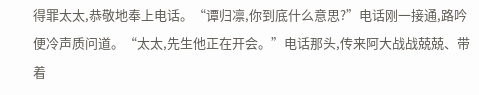得罪太太,恭敬地奉上电话。“谭归凛,你到底什么意思?”电话刚一接通,路吟便冷声质问道。“太太,先生他正在开会。”电话那头,传来阿大战战兢兢、带着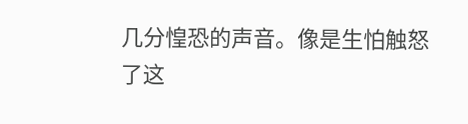几分惶恐的声音。像是生怕触怒了这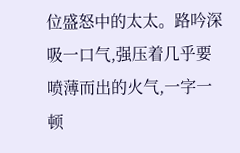位盛怒中的太太。路吟深吸一口气,强压着几乎要喷薄而出的火气,一字一顿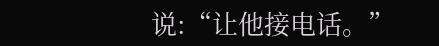说:“让他接电话。”